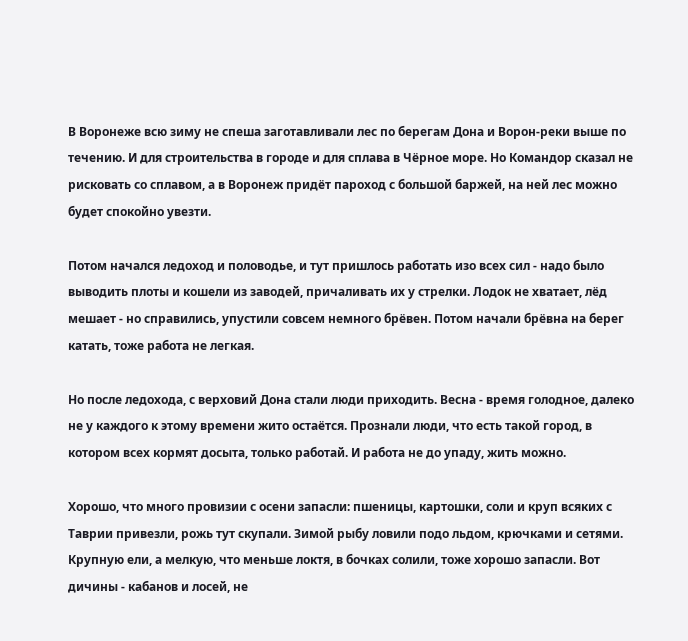В Воронеже всю зиму не спеша заготавливали лес по берегам Дона и Ворон-реки выше по течению. И для строительства в городе и для сплава в Чёрное море. Но Командор сказал не рисковать со сплавом, а в Воронеж придёт пароход с большой баржей, на ней лес можно будет спокойно увезти.

Потом начался ледоход и половодье, и тут пришлось работать изо всех сил - надо было выводить плоты и кошели из заводей, причаливать их у стрелки. Лодок не хватает, лёд мешает - но справились, упустили совсем немного брёвен. Потом начали брёвна на берег катать, тоже работа не легкая.

Но после ледохода, с верховий Дона стали люди приходить. Весна - время голодное, далеко не у каждого к этому времени жито остаётся. Прознали люди, что есть такой город, в котором всех кормят досыта, только работай. И работа не до упаду, жить можно.

Хорошо, что много провизии с осени запасли: пшеницы, картошки, соли и круп всяких с Таврии привезли, рожь тут скупали. Зимой рыбу ловили подо льдом, крючками и сетями. Крупную ели, а мелкую, что меньше локтя, в бочках солили, тоже хорошо запасли. Вот дичины - кабанов и лосей, не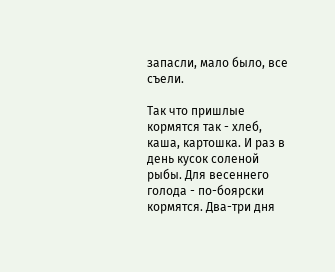запасли, мало было, все съели.

Так что пришлые кормятся так - хлеб, каша, картошка. И раз в день кусок соленой рыбы. Для весеннего голода - по-боярски кормятся. Два-три дня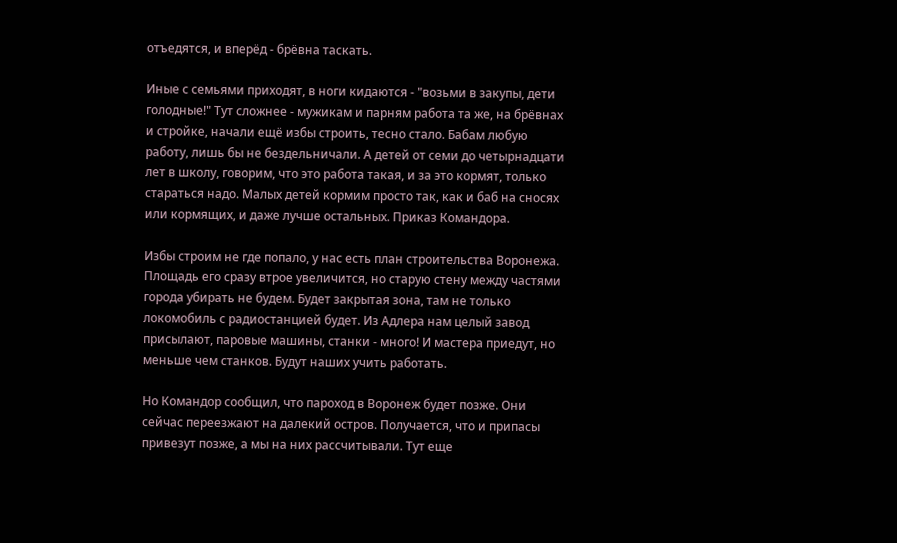отъедятся, и вперёд - брёвна таскать.

Иные с семьями приходят, в ноги кидаются - "возьми в закупы, дети голодные!" Тут сложнее - мужикам и парням работа та же, на брёвнах и стройке, начали ещё избы строить, тесно стало. Бабам любую работу, лишь бы не бездельничали. А детей от семи до четырнадцати лет в школу, говорим, что это работа такая, и за это кормят, только стараться надо. Малых детей кормим просто так, как и баб на сносях или кормящих, и даже лучше остальных. Приказ Командора.

Избы строим не где попало, у нас есть план строительства Воронежа. Площадь его сразу втрое увеличится, но старую стену между частями города убирать не будем. Будет закрытая зона, там не только локомобиль с радиостанцией будет. Из Адлера нам целый завод присылают, паровые машины, станки - много! И мастера приедут, но меньше чем станков. Будут наших учить работать.

Но Командор сообщил, что пароход в Воронеж будет позже. Они сейчас переезжают на далекий остров. Получается, что и припасы привезут позже, а мы на них рассчитывали. Тут еще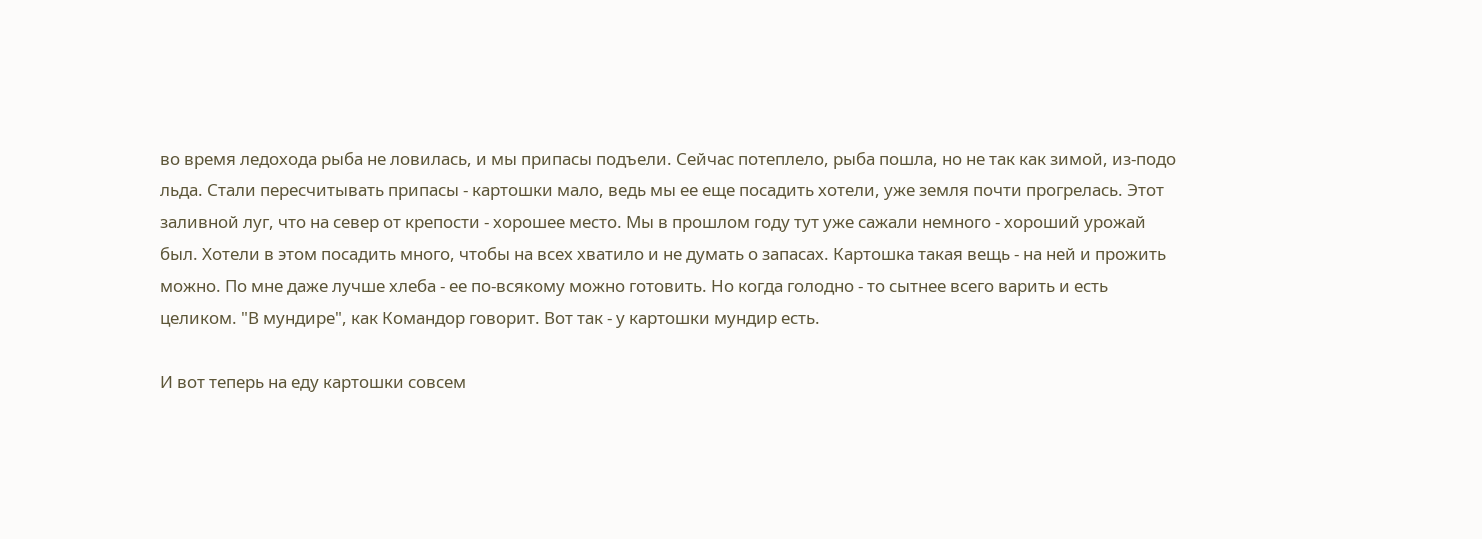во время ледохода рыба не ловилась, и мы припасы подъели. Сейчас потеплело, рыба пошла, но не так как зимой, из-подо льда. Стали пересчитывать припасы - картошки мало, ведь мы ее еще посадить хотели, уже земля почти прогрелась. Этот заливной луг, что на север от крепости - хорошее место. Мы в прошлом году тут уже сажали немного - хороший урожай был. Хотели в этом посадить много, чтобы на всех хватило и не думать о запасах. Картошка такая вещь - на ней и прожить можно. По мне даже лучше хлеба - ее по-всякому можно готовить. Но когда голодно - то сытнее всего варить и есть целиком. "В мундире", как Командор говорит. Вот так - у картошки мундир есть.

И вот теперь на еду картошки совсем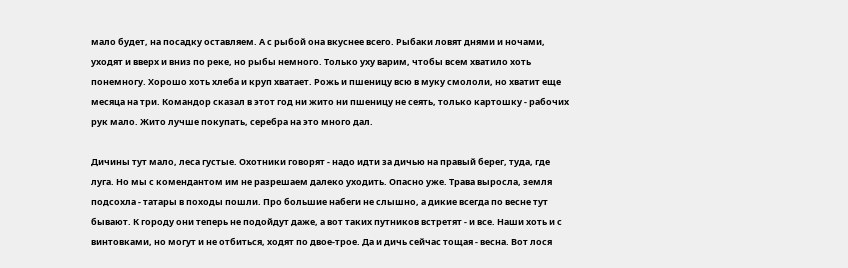мало будет, на посадку оставляем. А с рыбой она вкуснее всего. Рыбаки ловят днями и ночами, уходят и вверх и вниз по реке, но рыбы немного. Только уху варим, чтобы всем хватило хоть понемногу. Хорошо хоть хлеба и круп хватает. Рожь и пшеницу всю в муку смололи, но хватит еще месяца на три. Командор сказал в этот год ни жито ни пшеницу не сеять, только картошку - рабочих рук мало. Жито лучше покупать, серебра на это много дал.

Дичины тут мало, леса густые. Охотники говорят - надо идти за дичью на правый берег, туда, где луга. Но мы с комендантом им не разрешаем далеко уходить. Опасно уже. Трава выросла, земля подсохла - татары в походы пошли. Про большие набеги не слышно, а дикие всегда по весне тут бывают. К городу они теперь не подойдут даже, а вот таких путников встретят - и все. Наши хоть и с винтовками, но могут и не отбиться, ходят по двое-трое. Да и дичь сейчас тощая - весна. Вот лося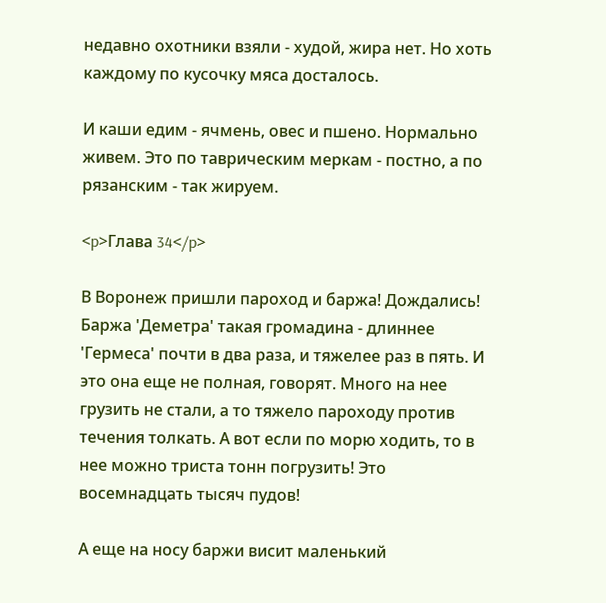недавно охотники взяли - худой, жира нет. Но хоть каждому по кусочку мяса досталось.

И каши едим - ячмень, овес и пшено. Нормально живем. Это по таврическим меркам - постно, а по рязанским - так жируем.

<p>Глава 34</p>

В Воронеж пришли пароход и баржа! Дождались! Баржа 'Деметра' такая громадина - длиннее 'Гермеса' почти в два раза, и тяжелее раз в пять. И это она еще не полная, говорят. Много на нее грузить не стали, а то тяжело пароходу против течения толкать. А вот если по морю ходить, то в нее можно триста тонн погрузить! Это восемнадцать тысяч пудов!

А еще на носу баржи висит маленький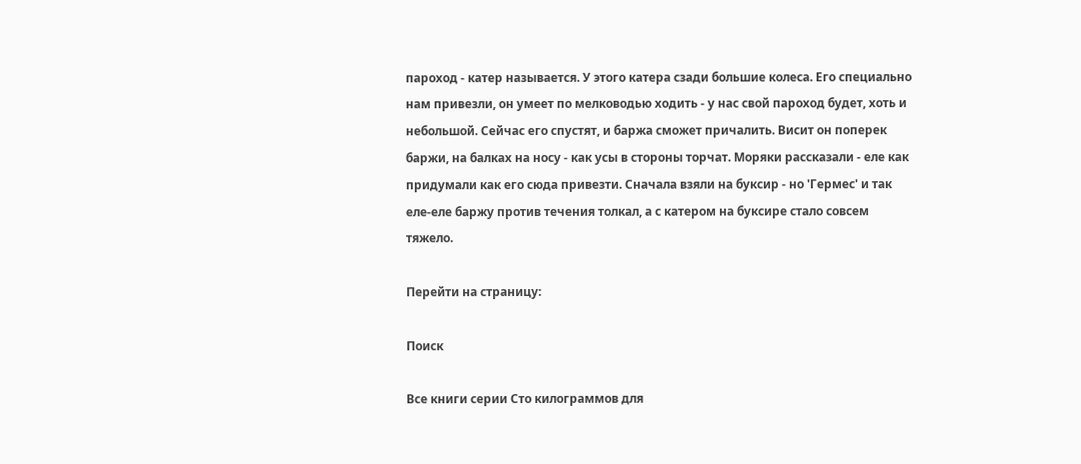пароход - катер называется. У этого катера сзади большие колеса. Его специально нам привезли, он умеет по мелководью ходить - у нас свой пароход будет, хоть и небольшой. Сейчас его спустят, и баржа сможет причалить. Висит он поперек баржи, на балках на носу - как усы в стороны торчат. Моряки рассказали - еле как придумали как его сюда привезти. Сначала взяли на буксир - но 'Гермес' и так еле-еле баржу против течения толкал, а с катером на буксире стало совсем тяжело.

Перейти на страницу:

Поиск

Все книги серии Сто килограммов для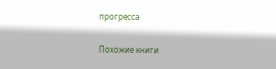прогресса

Похожие книги